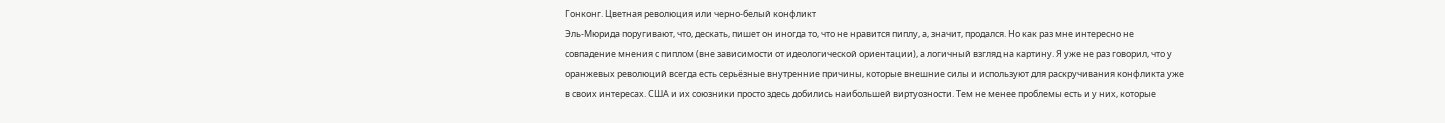Гонконг. Цветная революция или черно-белый конфликт
Эль-Мюрида поругивают, что, дескать, пишет он иногда то, что не нравится пиплу, а, значит, продался. Но как раз мне интересно не совпадение мнения с пиплом (вне зависимости от идеологической ориентации), а логичный взгляд на картину. Я уже не раз говорил, что у оранжевых революций всегда есть серьёзные внутренние причины, которые внешние силы и используют для раскручивания конфликта уже в своих интересах. США и их союзники просто здесь добились наибольшей виртуозности. Тем не менее проблемы есть и у них, которые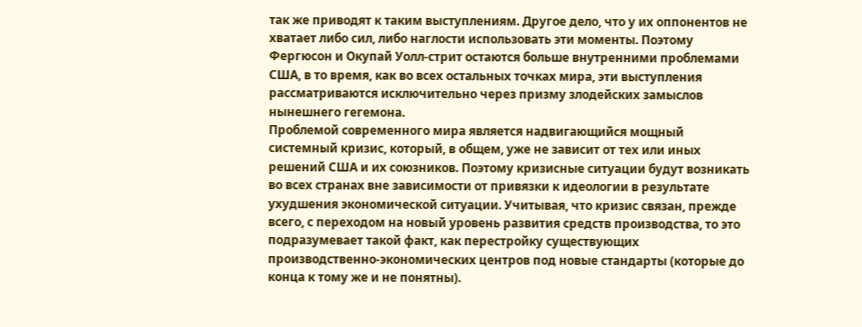так же приводят к таким выступлениям. Другое дело, что у их оппонентов не хватает либо сил, либо наглости использовать эти моменты. Поэтому Фергюсон и Окупай Уолл-стрит остаются больше внутренними проблемами США, в то время, как во всех остальных точках мира, эти выступления рассматриваются исключительно через призму злодейских замыслов нынешнего гегемона.
Проблемой современного мира является надвигающийся мощный системный кризис, который, в общем, уже не зависит от тех или иных решений США и их союзников. Поэтому кризисные ситуации будут возникать во всех странах вне зависимости от привязки к идеологии в результате ухудшения экономической ситуации. Учитывая, что кризис связан, прежде всего, с переходом на новый уровень развития средств производства, то это подразумевает такой факт, как перестройку существующих производственно-экономических центров под новые стандарты (которые до конца к тому же и не понятны).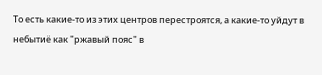То есть какие-то из этих центров перестроятся, а какие-то уйдут в небытиё как "ржавый пояс" в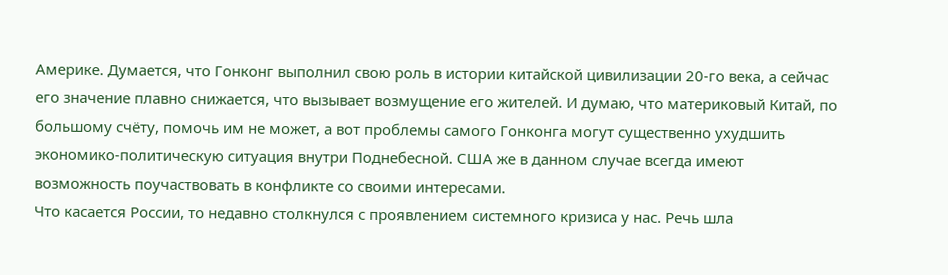Америке. Думается, что Гонконг выполнил свою роль в истории китайской цивилизации 20-го века, а сейчас его значение плавно снижается, что вызывает возмущение его жителей. И думаю, что материковый Китай, по большому счёту, помочь им не может, а вот проблемы самого Гонконга могут существенно ухудшить экономико-политическую ситуация внутри Поднебесной. США же в данном случае всегда имеют возможность поучаствовать в конфликте со своими интересами.
Что касается России, то недавно столкнулся с проявлением системного кризиса у нас. Речь шла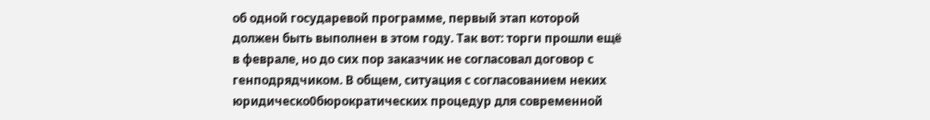об одной государевой программе, первый этап которой должен быть выполнен в этом году. Так вот: торги прошли ещё в феврале, но до сих пор заказчик не согласовал договор с генподрядчиком. В общем, ситуация с согласованием неких юридическо0бюрократических процедур для современной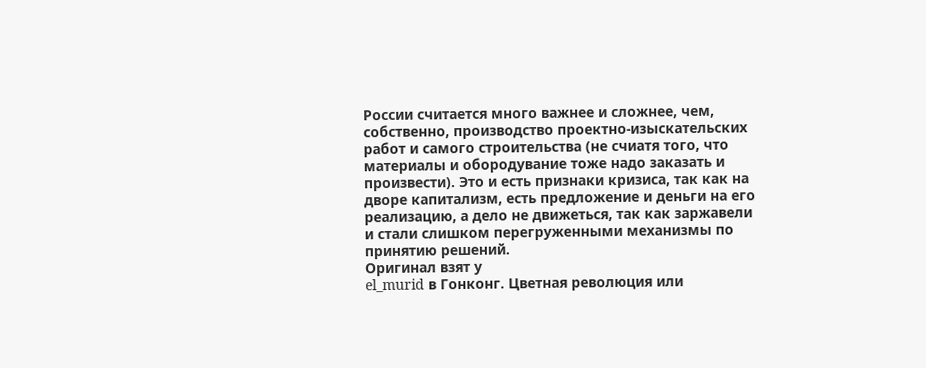России считается много важнее и сложнее, чем, собственно, производство проектно-изыскательских работ и самого строительства (не счиатя того, что материалы и обородувание тоже надо заказать и произвести). Это и есть признаки кризиса, так как на дворе капитализм, есть предложение и деньги на его реализацию, а дело не движеться, так как заржавели и стали слишком перегруженными механизмы по принятию решений.
Оригинал взят у
el_murid в Гонконг. Цветная революция или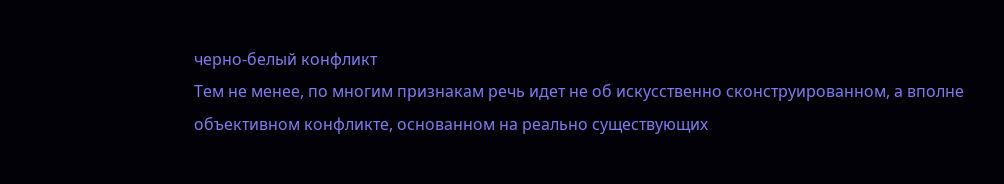черно-белый конфликт
Тем не менее, по многим признакам речь идет не об искусственно сконструированном, а вполне объективном конфликте, основанном на реально существующих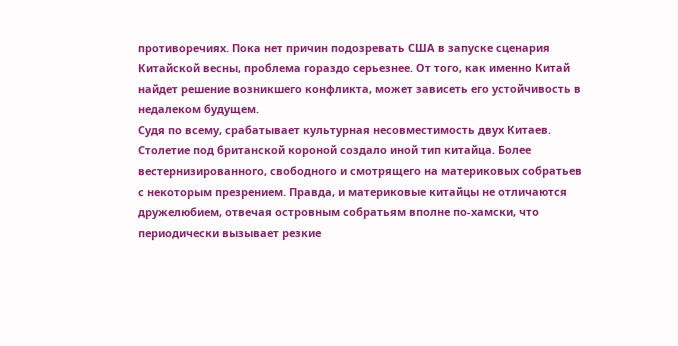противоречиях. Пока нет причин подозревать США в запуске сценария Китайской весны, проблема гораздо серьезнее. От того, как именно Китай найдет решение возникшего конфликта, может зависеть его устойчивость в недалеком будущем.
Судя по всему, срабатывает культурная несовместимость двух Китаев. Столетие под британской короной создало иной тип китайца. Более вестернизированного, свободного и смотрящего на материковых собратьев с некоторым презрением. Правда, и материковые китайцы не отличаются дружелюбием, отвечая островным собратьям вполне по-хамски, что периодически вызывает резкие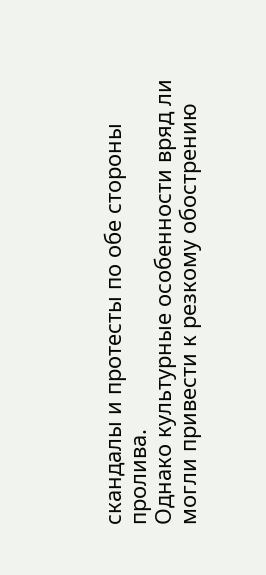скандалы и протесты по обе стороны пролива.
Однако культурные особенности вряд ли могли привести к резкому обострению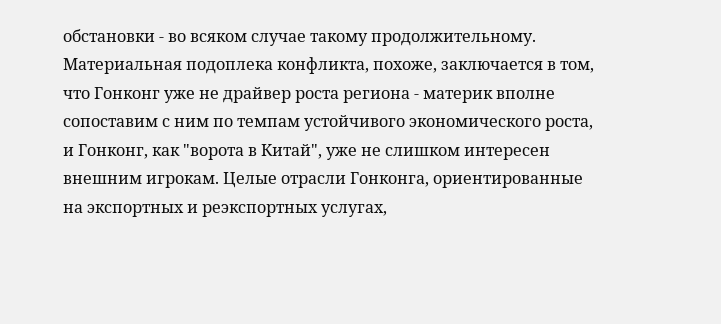обстановки - во всяком случае такому продолжительному. Материальная подоплека конфликта, похоже, заключается в том, что Гонконг уже не драйвер роста региона - материк вполне сопоставим с ним по темпам устойчивого экономического роста, и Гонконг, как "ворота в Китай", уже не слишком интересен внешним игрокам. Целые отрасли Гонконга, ориентированные на экспортных и реэкспортных услугах,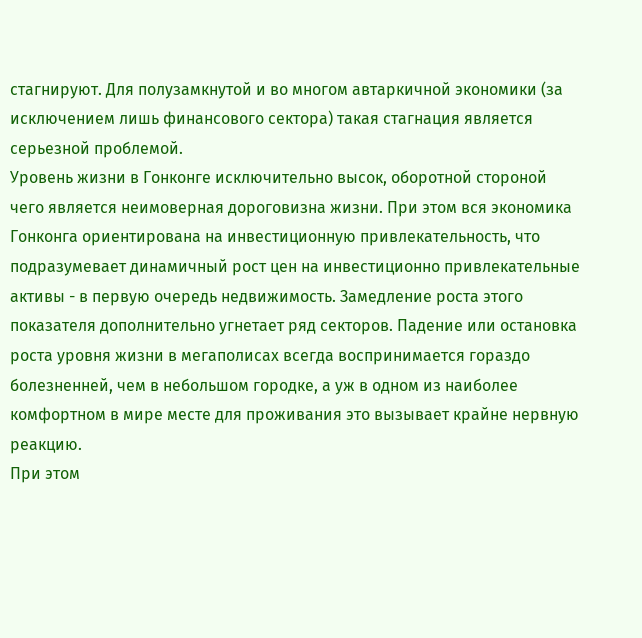стагнируют. Для полузамкнутой и во многом автаркичной экономики (за исключением лишь финансового сектора) такая стагнация является серьезной проблемой.
Уровень жизни в Гонконге исключительно высок, оборотной стороной чего является неимоверная дороговизна жизни. При этом вся экономика Гонконга ориентирована на инвестиционную привлекательность, что подразумевает динамичный рост цен на инвестиционно привлекательные активы - в первую очередь недвижимость. Замедление роста этого показателя дополнительно угнетает ряд секторов. Падение или остановка роста уровня жизни в мегаполисах всегда воспринимается гораздо болезненней, чем в небольшом городке, а уж в одном из наиболее комфортном в мире месте для проживания это вызывает крайне нервную реакцию.
При этом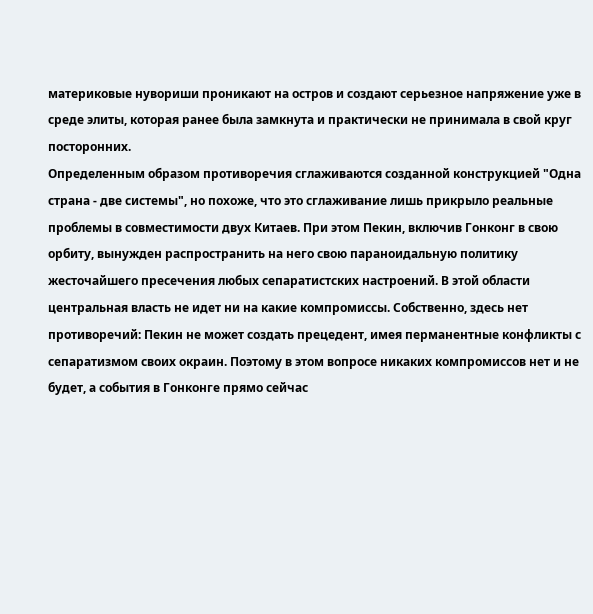материковые нувориши проникают на остров и создают серьезное напряжение уже в среде элиты, которая ранее была замкнута и практически не принимала в свой круг посторонних.
Определенным образом противоречия сглаживаются созданной конструкцией "Одна страна - две системы", но похоже, что это сглаживание лишь прикрыло реальные проблемы в совместимости двух Китаев. При этом Пекин, включив Гонконг в свою орбиту, вынужден распространить на него свою параноидальную политику жесточайшего пресечения любых сепаратистских настроений. В этой области центральная власть не идет ни на какие компромиссы. Собственно, здесь нет противоречий: Пекин не может создать прецедент, имея перманентные конфликты с сепаратизмом своих окраин. Поэтому в этом вопросе никаких компромиссов нет и не будет, а события в Гонконге прямо сейчас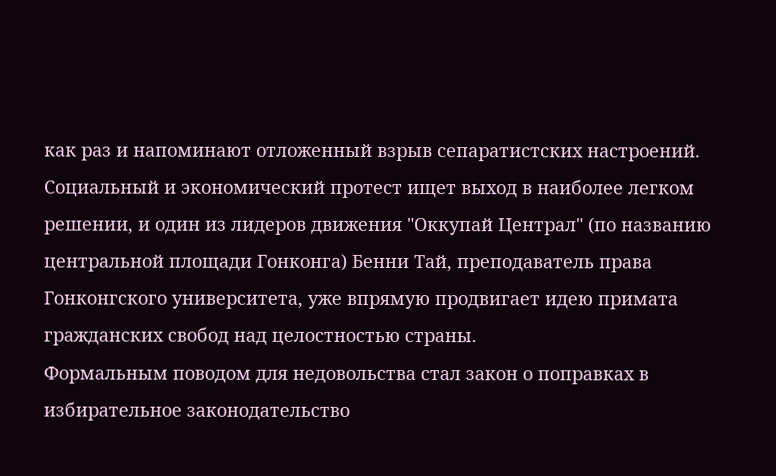как раз и напоминают отложенный взрыв сепаратистских настроений. Социальный и экономический протест ищет выход в наиболее легком решении, и один из лидеров движения "Оккупай Централ" (по названию центральной площади Гонконга) Бенни Тай, преподаватель права Гонконгского университета, уже впрямую продвигает идею примата гражданских свобод над целостностью страны.
Формальным поводом для недовольства стал закон о поправках в избирательное законодательство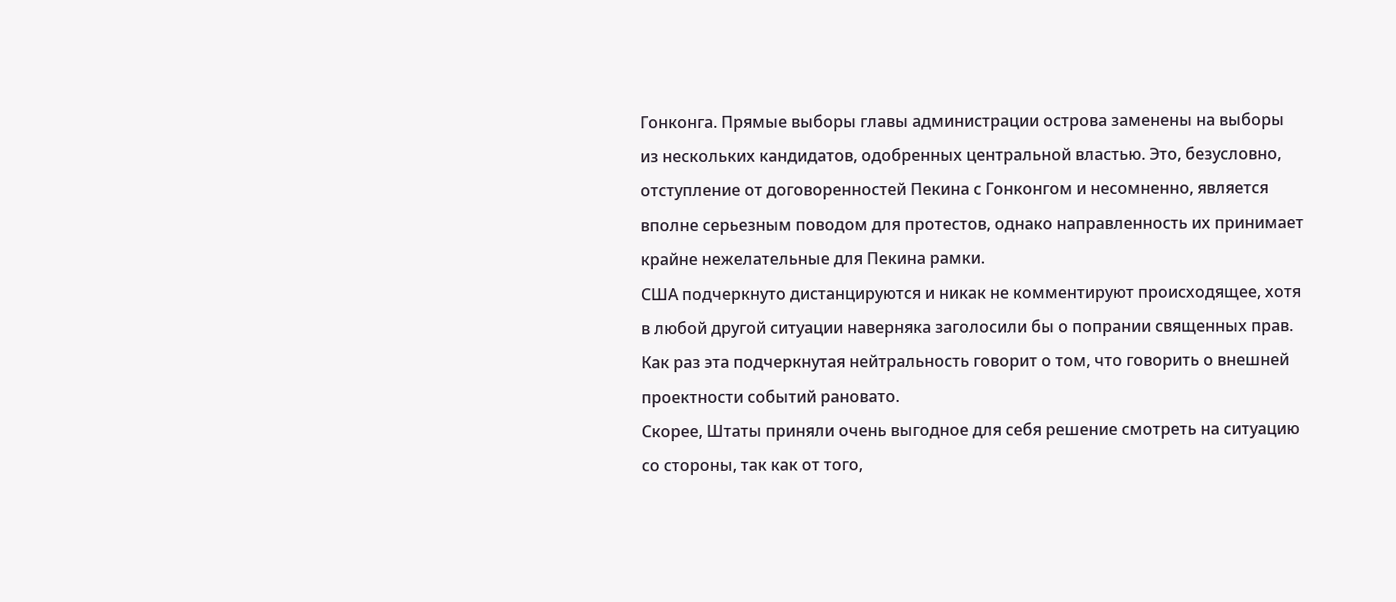Гонконга. Прямые выборы главы администрации острова заменены на выборы из нескольких кандидатов, одобренных центральной властью. Это, безусловно, отступление от договоренностей Пекина с Гонконгом и несомненно, является вполне серьезным поводом для протестов, однако направленность их принимает крайне нежелательные для Пекина рамки.
США подчеркнуто дистанцируются и никак не комментируют происходящее, хотя в любой другой ситуации наверняка заголосили бы о попрании священных прав. Как раз эта подчеркнутая нейтральность говорит о том, что говорить о внешней проектности событий рановато.
Скорее, Штаты приняли очень выгодное для себя решение смотреть на ситуацию со стороны, так как от того,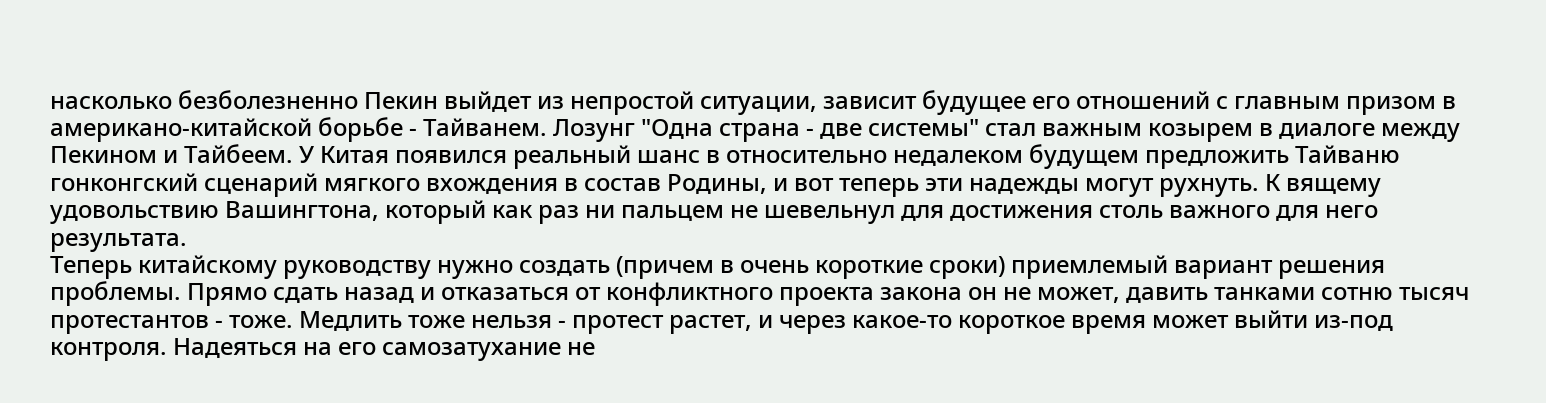насколько безболезненно Пекин выйдет из непростой ситуации, зависит будущее его отношений с главным призом в американо-китайской борьбе - Тайванем. Лозунг "Одна страна - две системы" стал важным козырем в диалоге между Пекином и Тайбеем. У Китая появился реальный шанс в относительно недалеком будущем предложить Тайваню гонконгский сценарий мягкого вхождения в состав Родины, и вот теперь эти надежды могут рухнуть. К вящему удовольствию Вашингтона, который как раз ни пальцем не шевельнул для достижения столь важного для него результата.
Теперь китайскому руководству нужно создать (причем в очень короткие сроки) приемлемый вариант решения проблемы. Прямо сдать назад и отказаться от конфликтного проекта закона он не может, давить танками сотню тысяч протестантов - тоже. Медлить тоже нельзя - протест растет, и через какое-то короткое время может выйти из-под контроля. Надеяться на его самозатухание не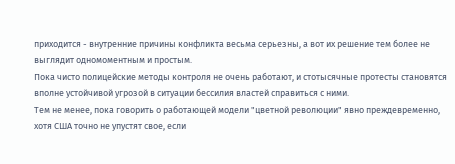приходится - внутренние причины конфликта весьма серьезны, а вот их решение тем более не выглядит одномоментным и простым.
Пока чисто полицейские методы контроля не очень работают, и стотысячные протесты становятся вполне устойчивой угрозой в ситуации бессилия властей справиться с ними.
Тем не менее, пока говорить о работающей модели "цветной революции" явно преждевременно, хотя США точно не упустят свое, если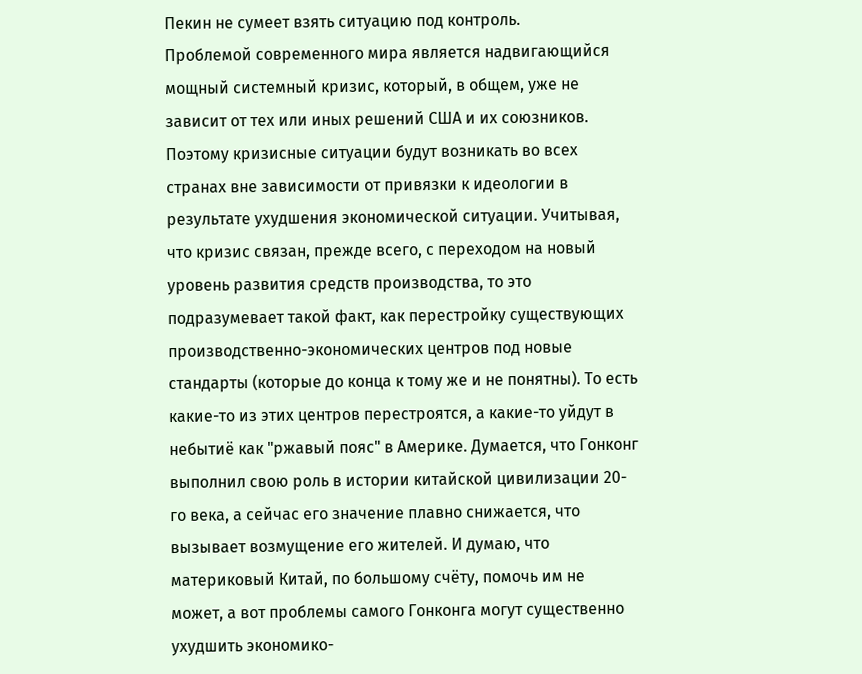Пекин не сумеет взять ситуацию под контроль.
Проблемой современного мира является надвигающийся мощный системный кризис, который, в общем, уже не зависит от тех или иных решений США и их союзников. Поэтому кризисные ситуации будут возникать во всех странах вне зависимости от привязки к идеологии в результате ухудшения экономической ситуации. Учитывая, что кризис связан, прежде всего, с переходом на новый уровень развития средств производства, то это подразумевает такой факт, как перестройку существующих производственно-экономических центров под новые стандарты (которые до конца к тому же и не понятны). То есть какие-то из этих центров перестроятся, а какие-то уйдут в небытиё как "ржавый пояс" в Америке. Думается, что Гонконг выполнил свою роль в истории китайской цивилизации 20-го века, а сейчас его значение плавно снижается, что вызывает возмущение его жителей. И думаю, что материковый Китай, по большому счёту, помочь им не может, а вот проблемы самого Гонконга могут существенно ухудшить экономико-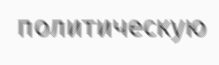политическую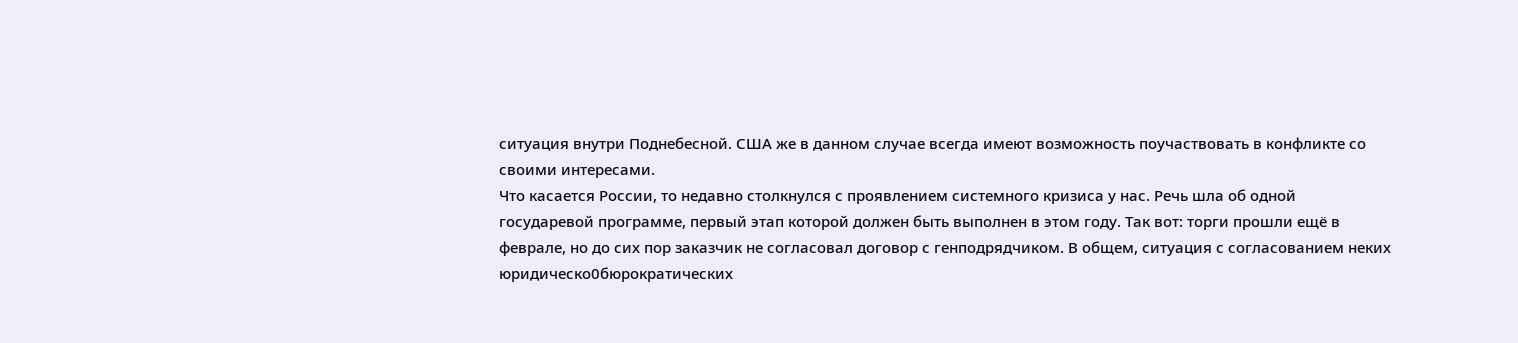ситуация внутри Поднебесной. США же в данном случае всегда имеют возможность поучаствовать в конфликте со своими интересами.
Что касается России, то недавно столкнулся с проявлением системного кризиса у нас. Речь шла об одной государевой программе, первый этап которой должен быть выполнен в этом году. Так вот: торги прошли ещё в феврале, но до сих пор заказчик не согласовал договор с генподрядчиком. В общем, ситуация с согласованием неких юридическо0бюрократических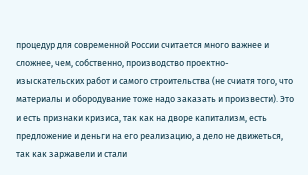процедур для современной России считается много важнее и сложнее, чем, собственно, производство проектно-изыскательских работ и самого строительства (не счиатя того, что материалы и обородувание тоже надо заказать и произвести). Это и есть признаки кризиса, так как на дворе капитализм, есть предложение и деньги на его реализацию, а дело не движеться, так как заржавели и стали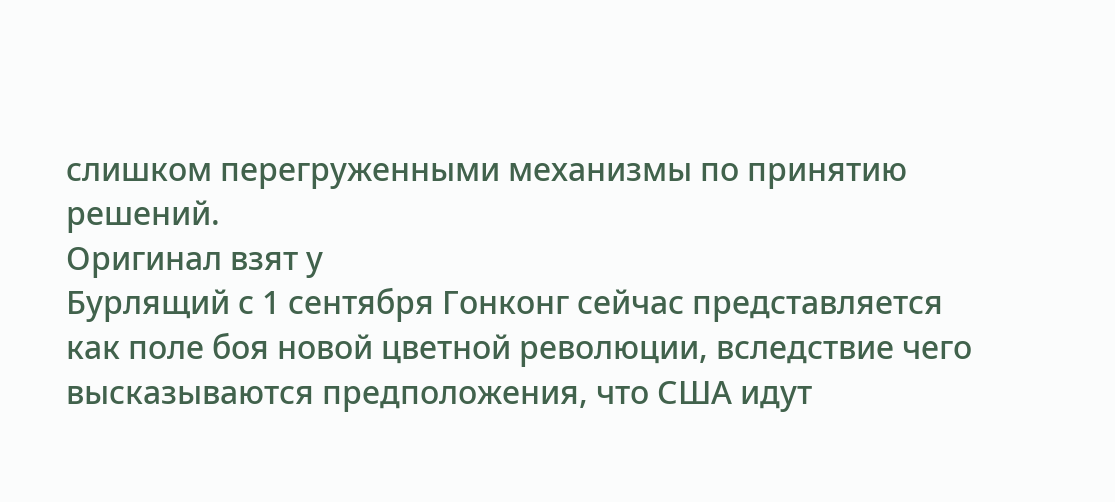слишком перегруженными механизмы по принятию решений.
Оригинал взят у
Бурлящий с 1 сентября Гонконг сейчас представляется как поле боя новой цветной революции, вследствие чего высказываются предположения, что США идут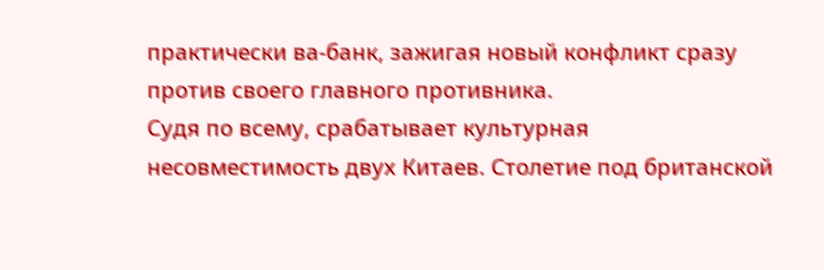практически ва-банк, зажигая новый конфликт сразу против своего главного противника.
Судя по всему, срабатывает культурная несовместимость двух Китаев. Столетие под британской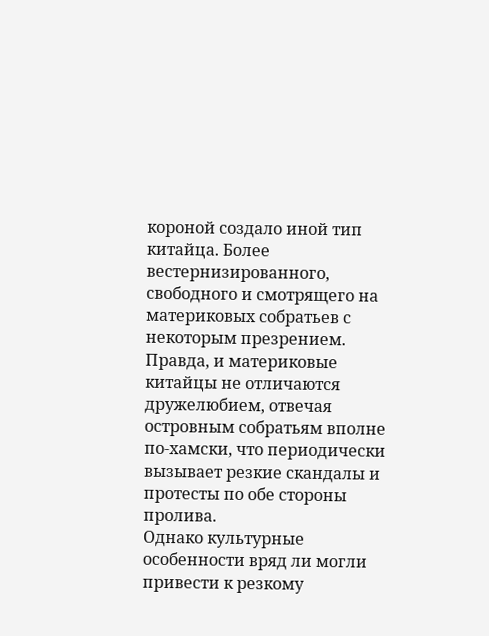короной создало иной тип китайца. Более вестернизированного, свободного и смотрящего на материковых собратьев с некоторым презрением. Правда, и материковые китайцы не отличаются дружелюбием, отвечая островным собратьям вполне по-хамски, что периодически вызывает резкие скандалы и протесты по обе стороны пролива.
Однако культурные особенности вряд ли могли привести к резкому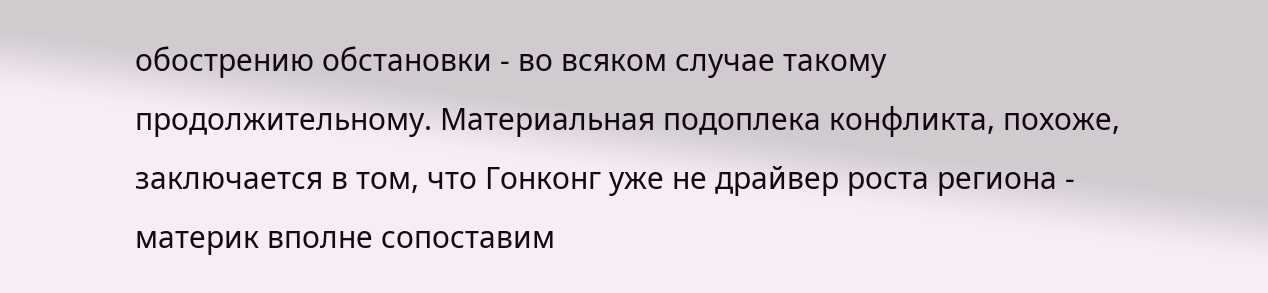обострению обстановки - во всяком случае такому продолжительному. Материальная подоплека конфликта, похоже, заключается в том, что Гонконг уже не драйвер роста региона - материк вполне сопоставим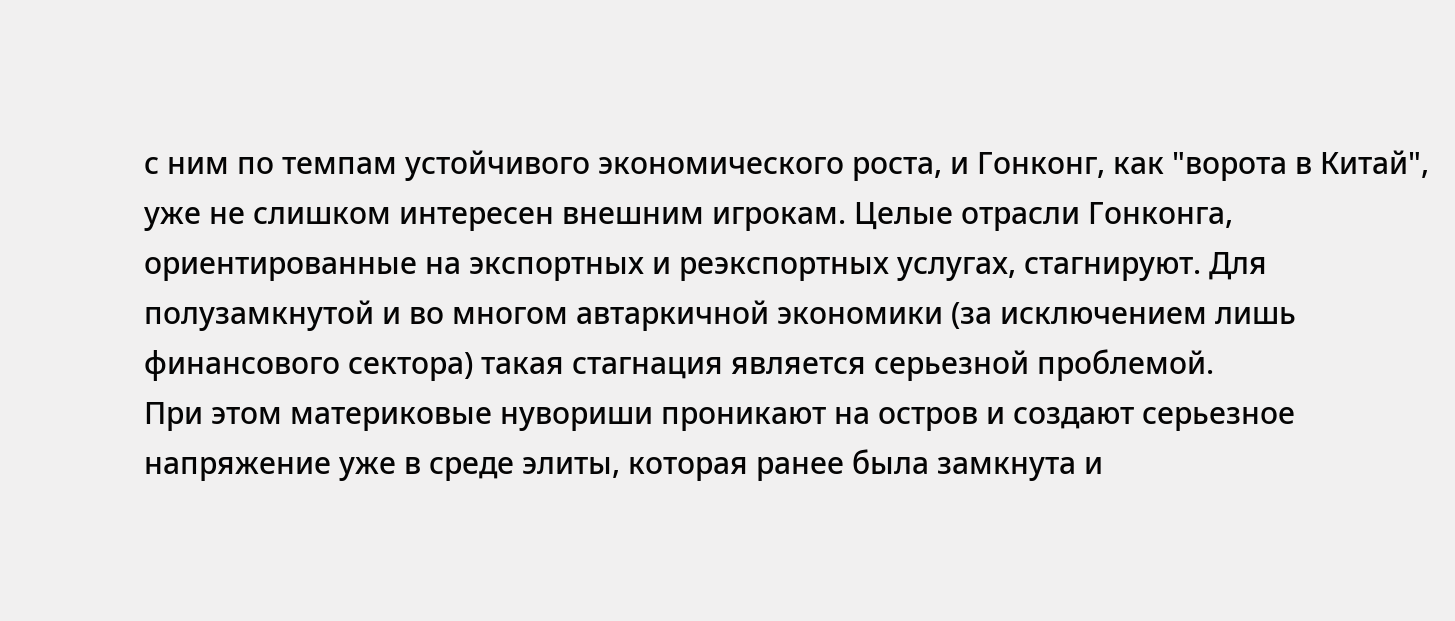с ним по темпам устойчивого экономического роста, и Гонконг, как "ворота в Китай", уже не слишком интересен внешним игрокам. Целые отрасли Гонконга, ориентированные на экспортных и реэкспортных услугах, стагнируют. Для полузамкнутой и во многом автаркичной экономики (за исключением лишь финансового сектора) такая стагнация является серьезной проблемой.
При этом материковые нувориши проникают на остров и создают серьезное напряжение уже в среде элиты, которая ранее была замкнута и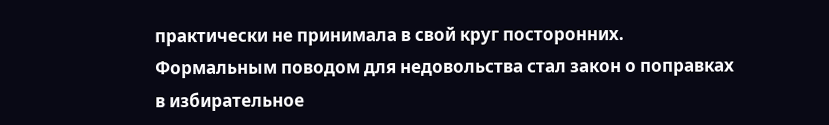практически не принимала в свой круг посторонних.
Формальным поводом для недовольства стал закон о поправках в избирательное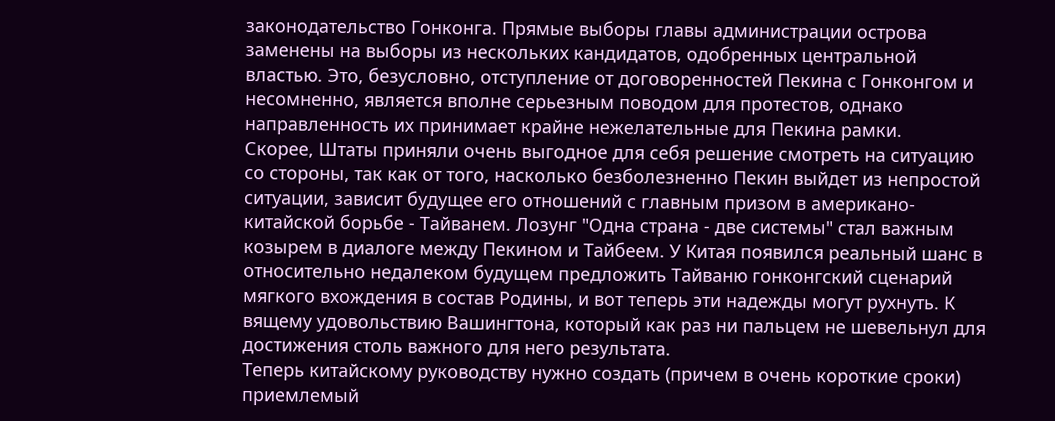законодательство Гонконга. Прямые выборы главы администрации острова заменены на выборы из нескольких кандидатов, одобренных центральной властью. Это, безусловно, отступление от договоренностей Пекина с Гонконгом и несомненно, является вполне серьезным поводом для протестов, однако направленность их принимает крайне нежелательные для Пекина рамки.
Скорее, Штаты приняли очень выгодное для себя решение смотреть на ситуацию со стороны, так как от того, насколько безболезненно Пекин выйдет из непростой ситуации, зависит будущее его отношений с главным призом в американо-китайской борьбе - Тайванем. Лозунг "Одна страна - две системы" стал важным козырем в диалоге между Пекином и Тайбеем. У Китая появился реальный шанс в относительно недалеком будущем предложить Тайваню гонконгский сценарий мягкого вхождения в состав Родины, и вот теперь эти надежды могут рухнуть. К вящему удовольствию Вашингтона, который как раз ни пальцем не шевельнул для достижения столь важного для него результата.
Теперь китайскому руководству нужно создать (причем в очень короткие сроки) приемлемый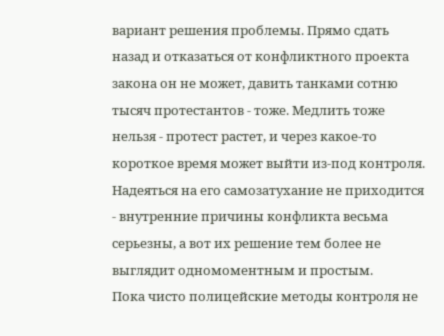вариант решения проблемы. Прямо сдать назад и отказаться от конфликтного проекта закона он не может, давить танками сотню тысяч протестантов - тоже. Медлить тоже нельзя - протест растет, и через какое-то короткое время может выйти из-под контроля. Надеяться на его самозатухание не приходится - внутренние причины конфликта весьма серьезны, а вот их решение тем более не выглядит одномоментным и простым.
Пока чисто полицейские методы контроля не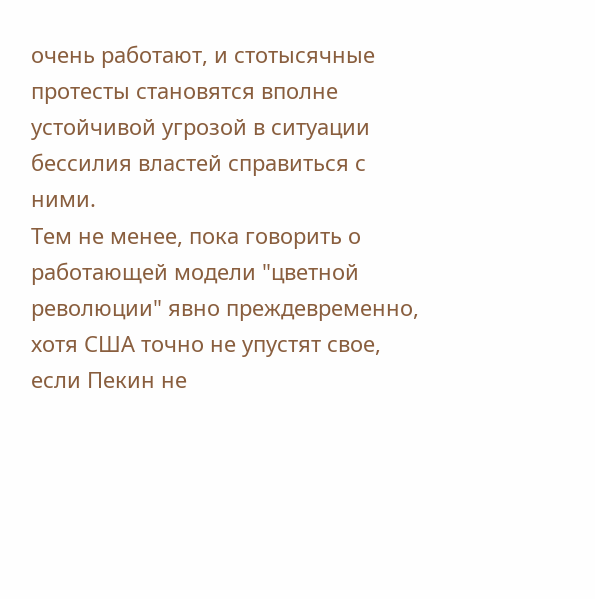очень работают, и стотысячные протесты становятся вполне устойчивой угрозой в ситуации бессилия властей справиться с ними.
Тем не менее, пока говорить о работающей модели "цветной революции" явно преждевременно, хотя США точно не упустят свое, если Пекин не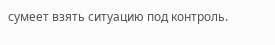сумеет взять ситуацию под контроль.